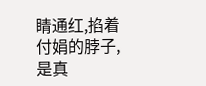睛通红,掐着付娟的脖子,是真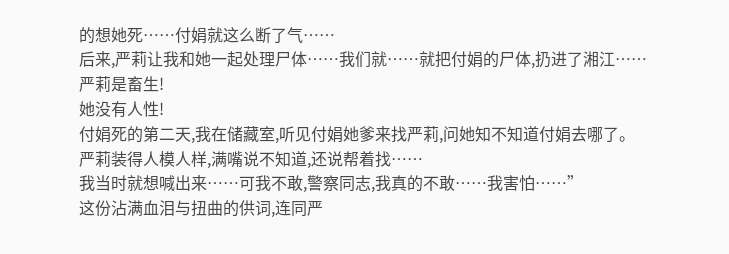的想她死……付娟就这么断了气……
后来,严莉让我和她一起处理尸体……我们就……就把付娟的尸体,扔进了湘江……
严莉是畜生!
她没有人性!
付娟死的第二天,我在储藏室,听见付娟她爹来找严莉,问她知不知道付娟去哪了。
严莉装得人模人样,满嘴说不知道,还说帮着找……
我当时就想喊出来……可我不敢,警察同志,我真的不敢……我害怕……”
这份沾满血泪与扭曲的供词,连同严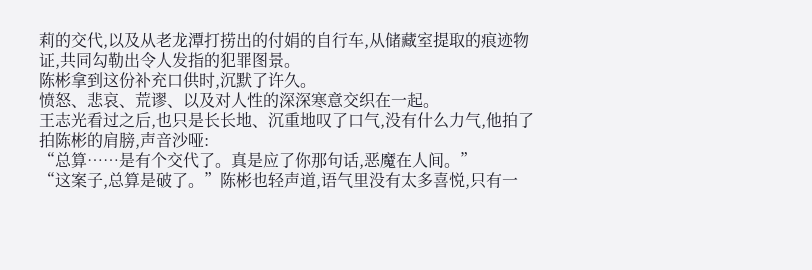莉的交代,以及从老龙潭打捞出的付娟的自行车,从储藏室提取的痕迹物证,共同勾勒出令人发指的犯罪图景。
陈彬拿到这份补充口供时,沉默了许久。
愤怒、悲哀、荒谬、以及对人性的深深寒意交织在一起。
王志光看过之后,也只是长长地、沉重地叹了口气,没有什么力气,他拍了拍陈彬的肩膀,声音沙哑:
“总算……是有个交代了。真是应了你那句话,恶魔在人间。”
“这案子,总算是破了。”陈彬也轻声道,语气里没有太多喜悦,只有一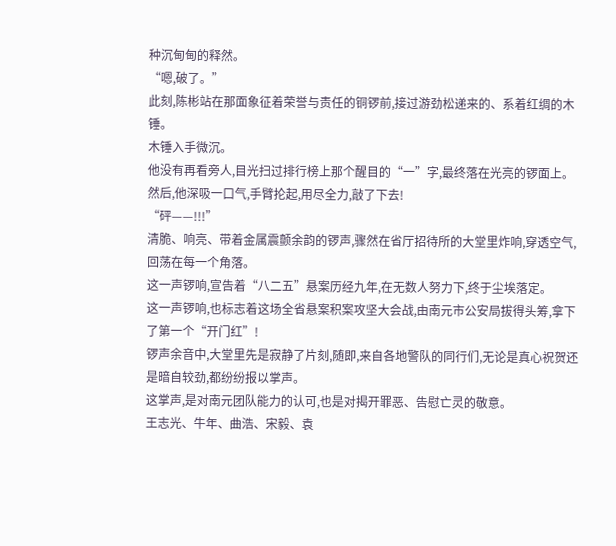种沉甸甸的释然。
“嗯,破了。”
此刻,陈彬站在那面象征着荣誉与责任的铜锣前,接过游劲松递来的、系着红绸的木锤。
木锤入手微沉。
他没有再看旁人,目光扫过排行榜上那个醒目的“一”字,最终落在光亮的锣面上。
然后,他深吸一口气,手臂抡起,用尽全力,敲了下去!
“砰——!!!”
清脆、响亮、带着金属震颤余韵的锣声,骤然在省厅招待所的大堂里炸响,穿透空气,回荡在每一个角落。
这一声锣响,宣告着“八二五”悬案历经九年,在无数人努力下,终于尘埃落定。
这一声锣响,也标志着这场全省悬案积案攻坚大会战,由南元市公安局拔得头筹,拿下了第一个“开门红”!
锣声余音中,大堂里先是寂静了片刻,随即,来自各地警队的同行们,无论是真心祝贺还是暗自较劲,都纷纷报以掌声。
这掌声,是对南元团队能力的认可,也是对揭开罪恶、告慰亡灵的敬意。
王志光、牛年、曲浩、宋毅、袁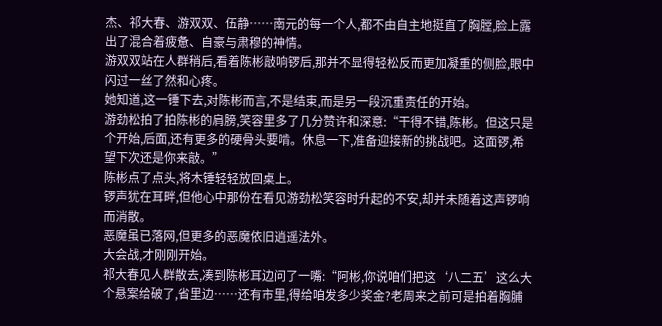杰、祁大春、游双双、伍静……南元的每一个人,都不由自主地挺直了胸膛,脸上露出了混合着疲惫、自豪与肃穆的神情。
游双双站在人群稍后,看着陈彬敲响锣后,那并不显得轻松反而更加凝重的侧脸,眼中闪过一丝了然和心疼。
她知道,这一锤下去,对陈彬而言,不是结束,而是另一段沉重责任的开始。
游劲松拍了拍陈彬的肩膀,笑容里多了几分赞许和深意:“干得不错,陈彬。但这只是个开始,后面,还有更多的硬骨头要啃。休息一下,准备迎接新的挑战吧。这面锣,希望下次还是你来敲。”
陈彬点了点头,将木锤轻轻放回桌上。
锣声犹在耳畔,但他心中那份在看见游劲松笑容时升起的不安,却并未随着这声锣响而消散。
恶魔虽已落网,但更多的恶魔依旧逍遥法外。
大会战,才刚刚开始。
祁大春见人群散去,凑到陈彬耳边问了一嘴:“阿彬,你说咱们把这‘八二五’这么大个悬案给破了,省里边……还有市里,得给咱发多少奖金?老周来之前可是拍着胸脯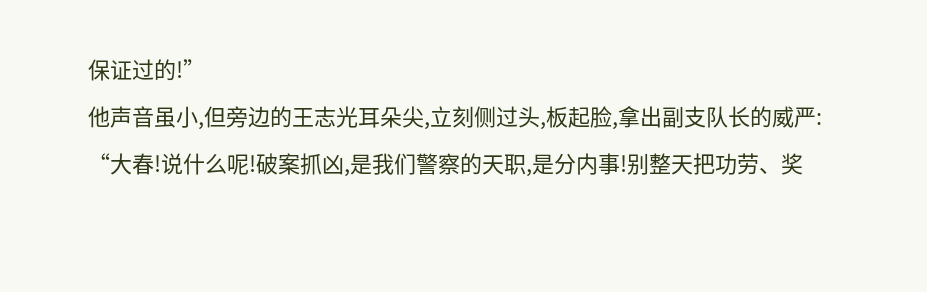保证过的!”
他声音虽小,但旁边的王志光耳朵尖,立刻侧过头,板起脸,拿出副支队长的威严:
“大春!说什么呢!破案抓凶,是我们警察的天职,是分内事!别整天把功劳、奖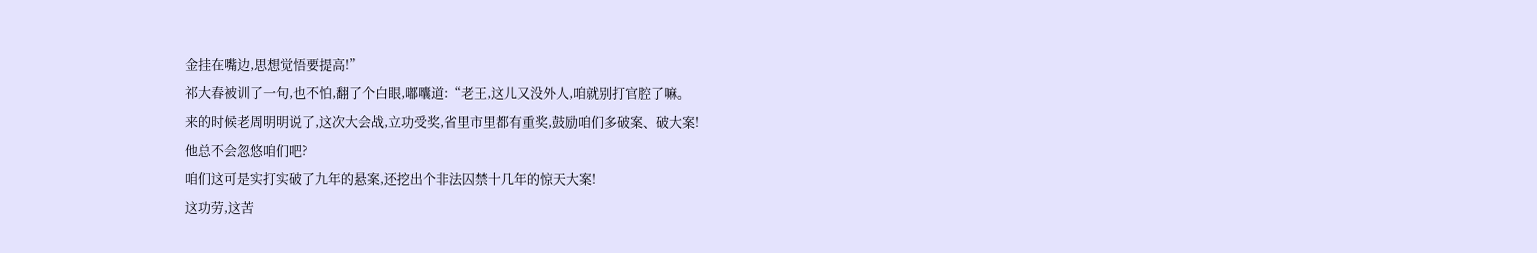金挂在嘴边,思想觉悟要提高!”
祁大春被训了一句,也不怕,翻了个白眼,嘟囔道:“老王,这儿又没外人,咱就别打官腔了嘛。
来的时候老周明明说了,这次大会战,立功受奖,省里市里都有重奖,鼓励咱们多破案、破大案!
他总不会忽悠咱们吧?
咱们这可是实打实破了九年的悬案,还挖出个非法囚禁十几年的惊天大案!
这功劳,这苦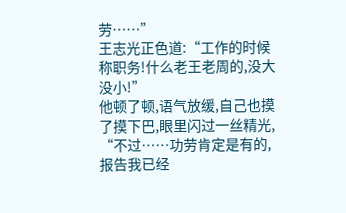劳……”
王志光正色道:“工作的时候称职务!什么老王老周的,没大没小!”
他顿了顿,语气放缓,自己也摸了摸下巴,眼里闪过一丝精光,
“不过……功劳肯定是有的,报告我已经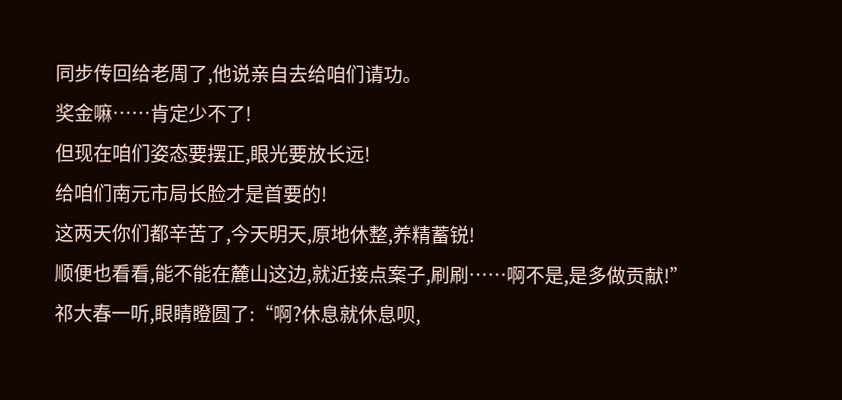同步传回给老周了,他说亲自去给咱们请功。
奖金嘛……肯定少不了!
但现在咱们姿态要摆正,眼光要放长远!
给咱们南元市局长脸才是首要的!
这两天你们都辛苦了,今天明天,原地休整,养精蓄锐!
顺便也看看,能不能在麓山这边,就近接点案子,刷刷……啊不是,是多做贡献!”
祁大春一听,眼睛瞪圆了:“啊?休息就休息呗,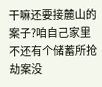干嘛还要接麓山的案子?咱自己家里不还有个储蓄所抢劫案没